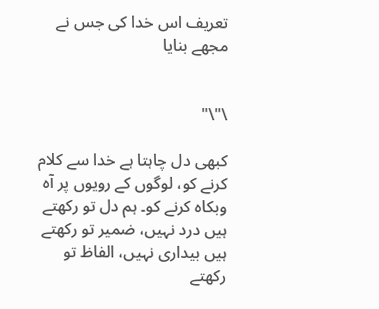تعریف اس خدا کی جس نے مجھے بنایا


\"\"

کبھی دل چاہتا ہے خدا سے کلام کرنے کو، لوگوں کے رویوں پر آہ وبکاہ کرنے کو۔ ہم دل تو رکھتے ہیں درد نہیں، ضمیر تو رکھتے ہیں بیداری نہیں، الفاظ تو رکھتے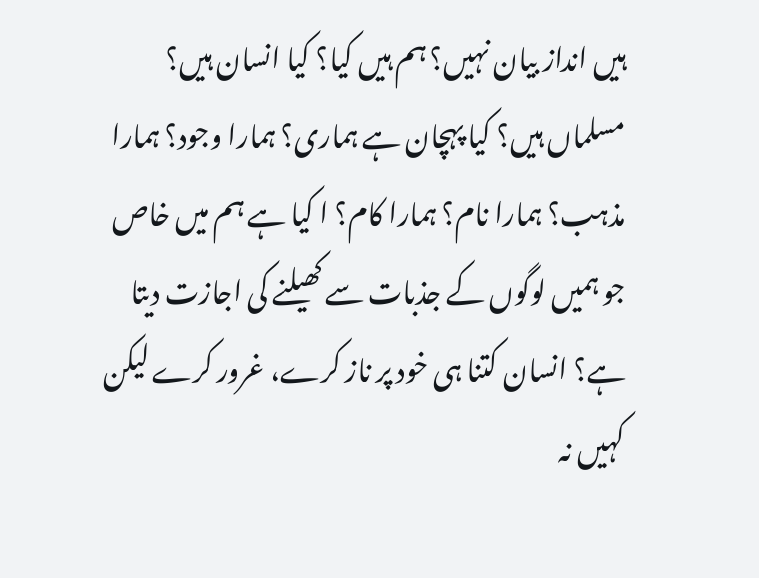ہیں انداز بیان نہیں؟ ہم ہیں کیا؟ کیا انسان ہیں؟ مسلماں ہیں؟ کیا پہچان ہے ہماری؟ ہمارا وجود؟ ہمارا مذہب؟ ہمارا نام؟ ہمارا کام؟ ا کیا ہے ہم میں خاص جو ہمیں لوگوں کے جذبات سے کھیلنے کی اجازت دیتا ہے؟ انسان کتنا ہی خود پر ناز کرے، غرور کرے لیکن کہیں نہ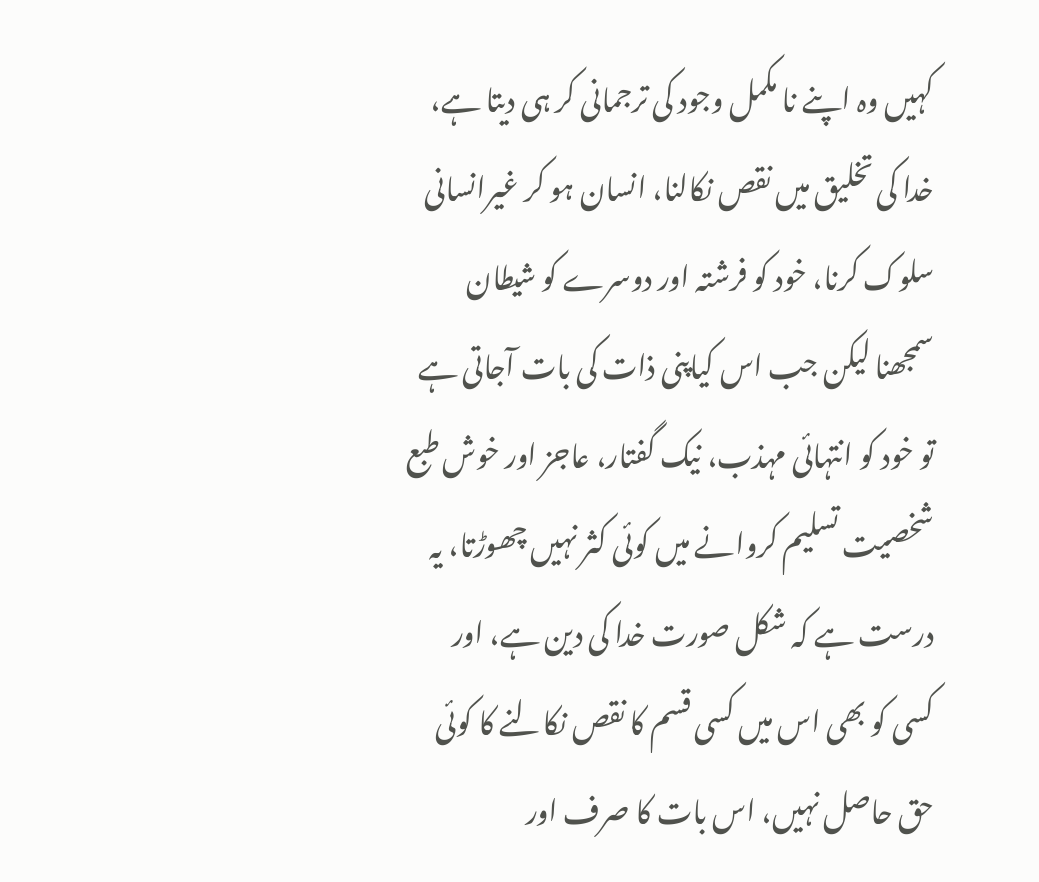کہیں وہ اپنے نا مکمل وجود کی ترجمانی کر ہی دیتا ہے، خدا کی تخلیق میں نقص نکالنا، انسان ہو کر غیرانسانی سلوک کرنا، خود کو فرشتہ اور دوسرے کو شیطان سمجھنا لیکن جب اس کیاپنی ذات کی بات آجاتی ہے تو خود کو انتہائی مہذب، نیک گفتار، عاجز اور خوش طبع شخصیت تسلیم کروانے میں کوئی کثر نہیں چھوڑتا، یہ درست ہے کہ شکل صورت خدا کی دین ہے، اور کسی کو بھی اس میں کسی قسم کا نقص نکالنے کا کوئی حق حاصل نہیں، اس بات کا صرف اور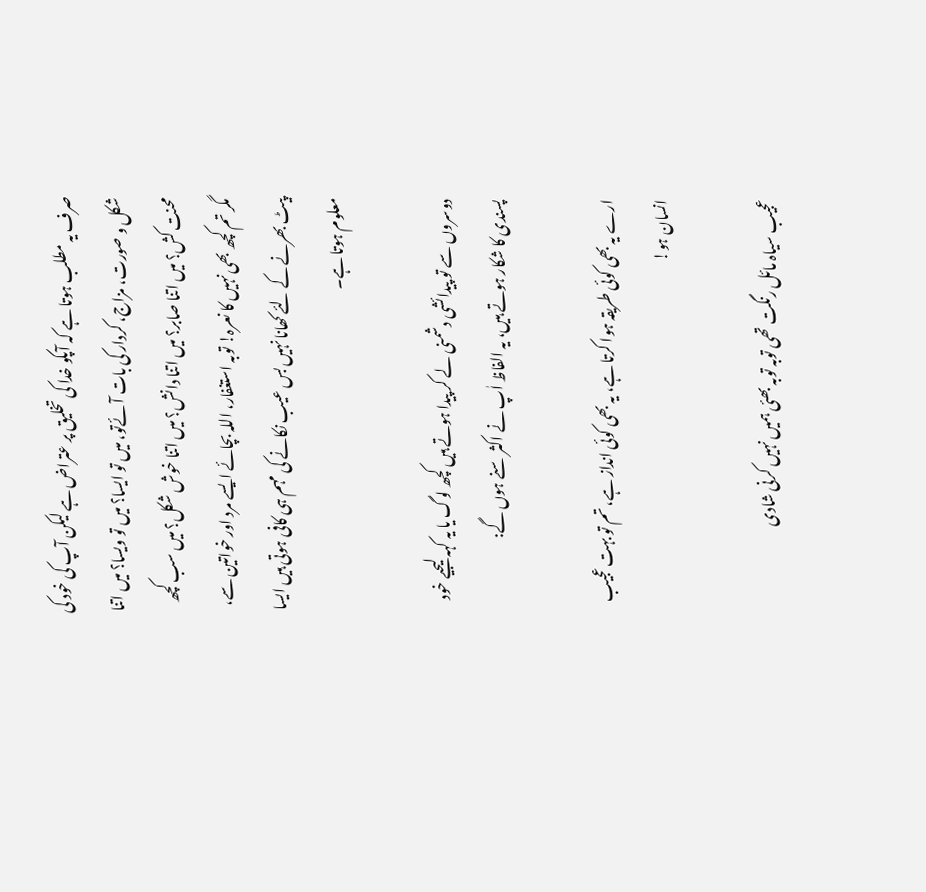صرف یہ مطلب ہوتا ہے کہ آپکو خدا کی تخلیق پر عتراض ہے لیکن آپ کی خود کی شکل و صورت، مزاج، کردار کی بات آئےتو، میں تو ایسا؟ میں تو ویسا؟ میں اتنا محنت کش؟ میں اتنا صابر؟ میں اتنا دانش؟ میں اتنا خوش شکل؟ میں سب کچھ مگر تم کچھ بھی نہیں کا نعرہ! توبہ استغفار، اللہ بچائے ایسے مرد اور خواتین سے، پیٹ بھرنے کے لئے کھانا نہیں بس عیب نکانے کی مہم ہی کافی ہوتی ہیں ایسا معلوم ہوتا ہے۔

دوسروں سے تو پیدائشی دشمنی لے کر پیدا ہوتے ہیں کچھ لوگ یا یہ کہہ لیجیے خود پسندی کا شکار ہوتے ہیں، یہ الفاظ اٰپ نے اکثر سنے ہوں گے:

ارے یہ بھی کوئی طریقہ ہوا کرتا ہے، یہ بھی کوئی انداز ہے، تم تو بہت عجیب انسان ہو!

عجیب سیاہ مائل رنگت تھی توبہ توبہ بھئی ہمیں نہیں کرنی شادی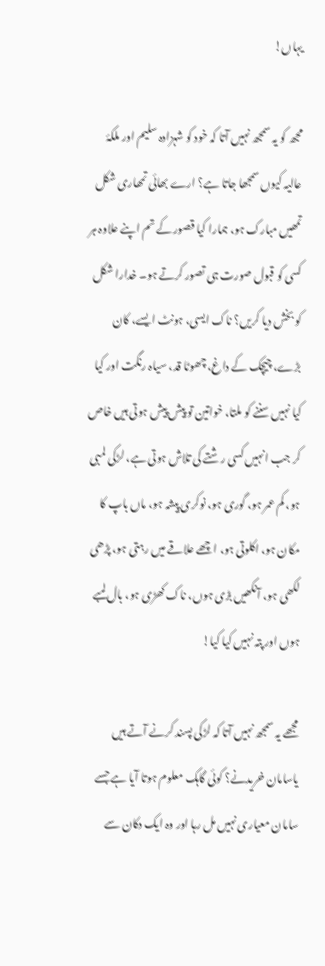یہاں!

مجھ کو یہ سمجھ نہیں آتا کہ خود کو شہزادہ سلیم اور ملکۂ عالیہ کیوں سمجھا جاتا ہے؟ ارے بھائی تمھاری شکل تمھیں مبارک ہو، ہمارا کیا قصور کے تم اپنے علاوہ ہر کسی کو قبول صورت ہی تصور کرتے ہو۔ خدارا شکل کو بخش دیا کریں؟ ناک ایسی، ہونٹ ایسے، کان بڑے، چیچک کے داغ، چھوٹا قد، سیاہ رنگت اور کیا کیا نہیں سننے کو ملتا، خواتین تو پیش پیش ہوتی ہیں خاص کر جب انہیں کسی رشتے کی تلاش ہوتی ہے، لڑکی لمبی ہو، کم عمر ہو، گوری ہو، نوکری پیشہ ہو، ماں باپ کا مکان ہو، اکلوتی ہو، اچھے علاقے میں رہتی ہو، پڑھی لکھی ہو، آنکھیں بڑی ہوں، ناک کھڑی ہو، بال لمبے ہوں اور پتہ نہیں کیا کیا!

مجھے یہ سمجھ نہیں آتا کہ لڑکی پسند کرنے آتے ہیں یاسامان خریدنے؟ کوئی گاہک معلوم ہوتا آیا ہے جسے سامان معیاری نہیں مل رہا اور وہ ایک دکان سے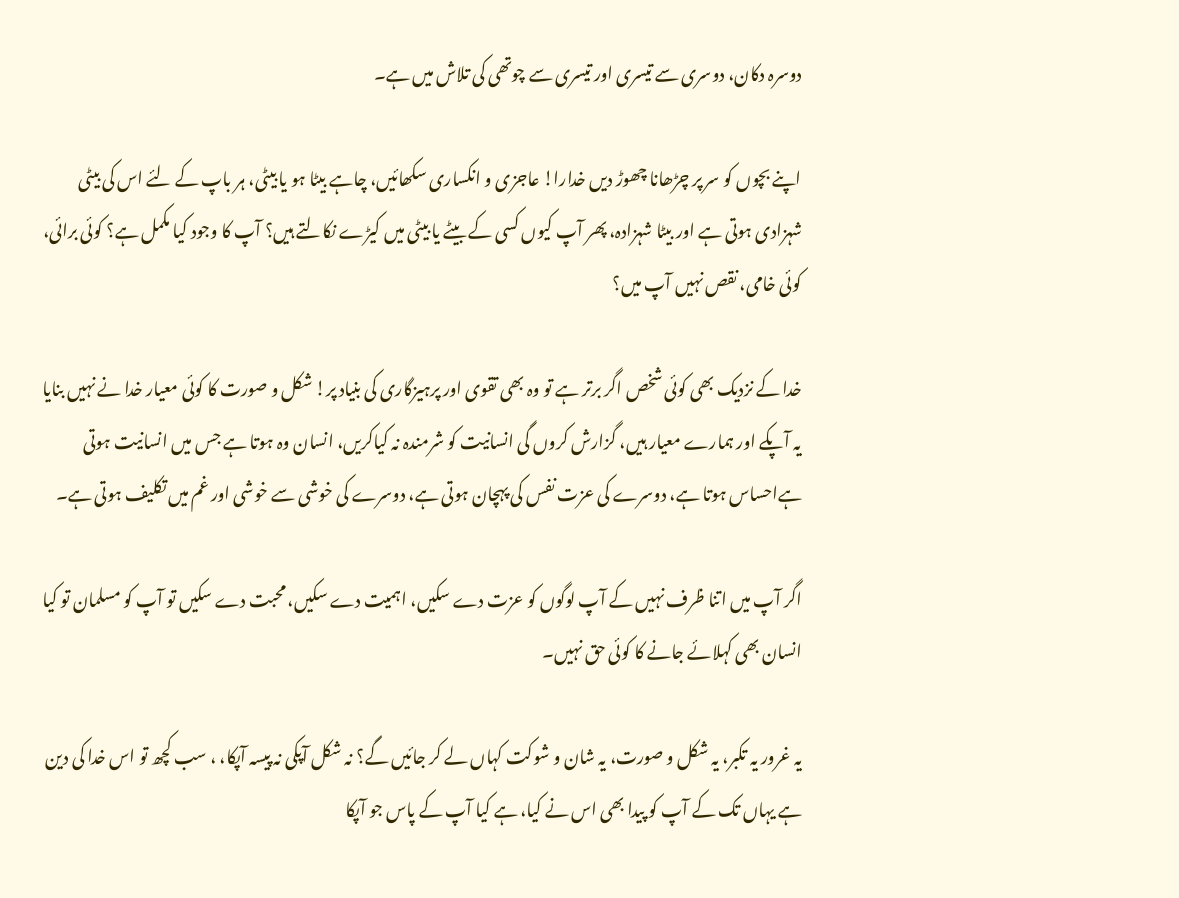دوسرہ دکان، دوسری سے تیسری اور تیسری سے چوتھی کی تلاش میں ہے۔

اپنے بچوں کو سر پر چڑھانا چھوڑ دیں خدارا! عاجزی و انکساری سکھائیں، چاہے بیٹا ہو یا بیٹی، ہر باپ کے لئے اس کی بیٹی شہزادی ہوتی ہے اور بیٹا شہزادہ، پھر آپ کیوں کسی کے بیٹے یا بیٹی میں کیڑے نکالتے ہیں؟ آپ کا وجود کیا مکمل ہے؟ کوئی برائی، کوئی خامی، نقص نہیں آپ میں؟

خدا کے نزدیک بھی کوئی شخص اگر برتر ہے تو وہ بھی تقوی اور پرہیزگاری کی بنیاد پر! شکل و صورت کا کوئی معیار خدا نے نہیں بنایا یہ آپکے اور ہمارے معیار ہیں، گزارش کروں گی انسانیت کو شرمندہ نہ کیاکریں، انسان وہ ہوتا ہے جس میں انسانیت ہوتی ہےاحساس ہوتا ہے، دوسرے کی عزت نفس کی پہچان ہوتی ہے، دوسرے کی خوشی سے خوشی اور غم میں تکلیف ہوتی ہے۔

اگر آپ میں اتنا ظرف نہیں کے آپ لوگوں کو عزت دے سکیں، اہمیت دے سکیں، محبت دے سکیں تو آپ کو مسلمان تو کیا انسان بھی کہلائے جانے کا کوئی حق نہیں۔

یہ غرور یہ تکبر، یہ شکل و صورت، یہ شان و شوکت کہاں لے کر جائیں گے؟ نہ شکل آپکی نہ پیسہ آپکا، ، سب کچھ تو اس خدا کی دین ہے یہاں تک کے آپ کو پیدا بھی اس نے کیا، ہے کیا آپ کے پاس جو آپکا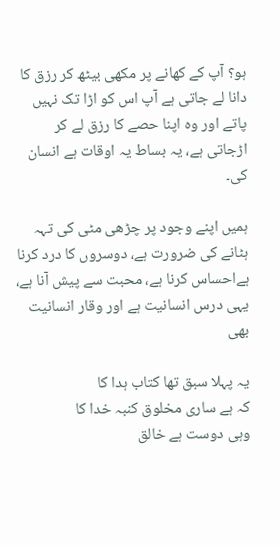ہو؟ آپ کے کھانے پر مکھی بیٹھ کر رزق کا دانا لے جاتی ہے آپ اس کو اڑا تک نہیں پاتے اور وہ اپنا حصے کا رزق لے کر اڑجاتی ہے، یہ بساط یہ اوقات ہے انسان کی۔

ہمیں اپنے وجود پر چڑھی مٹی کی تہہ ہٹانے کی ضرورت ہے، دوسروں کا درد کرنا ہےاحساس کرنا ہے، محبت سے پیش آنا ہے، یہی درس انسانیت ہے اور وقار انسانیت بھی

یہ پہلا سبق تھا کتاب ہدا کا
کہ ہے ساری مخلوق کنبہ خدا کا
وہی دوست ہے خالق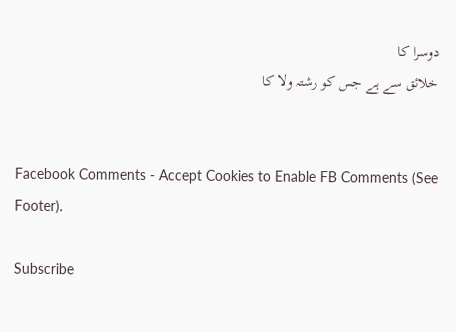دوسرا کا
خلائق سے ہے جس کو رشتہ ولا کا


Facebook Comments - Accept Cookies to Enable FB Comments (See Footer).

Subscribe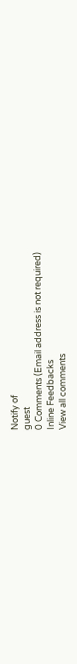Notify of
guest
0 Comments (Email address is not required)
Inline Feedbacks
View all comments